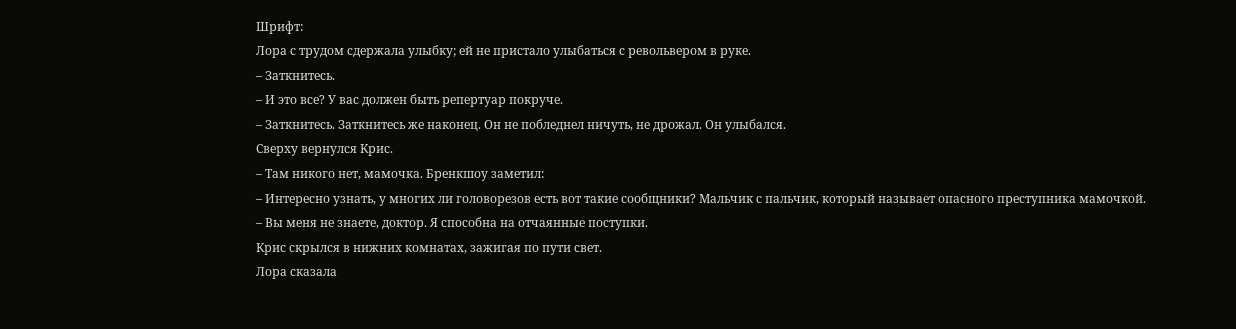Шрифт:
Лора с трудом сдержала улыбку; ей не пристало улыбаться с револьвером в руке.
– Заткнитесь.
– И это все? У вас должен быть репертуар покруче.
– Заткнитесь. Заткнитесь же наконец. Он не побледнел ничуть, не дрожал. Он улыбался.
Сверху вернулся Крис.
– Там никого нет, мамочка. Бренкшоу заметил:
– Интересно узнать, у многих ли головорезов есть вот такие сообщники? Мальчик с пальчик, который называет опасного преступника мамочкой.
– Вы меня не знаете, доктор. Я способна на отчаянные поступки.
Крис скрылся в нижних комнатах, зажигая по пути свет.
Лора сказала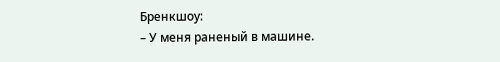Бренкшоу:
– У меня раненый в машине.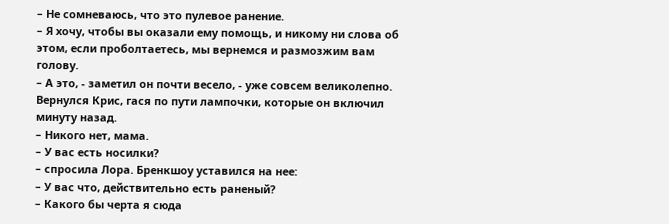– Не сомневаюсь, что это пулевое ранение.
– Я хочу, чтобы вы оказали ему помощь, и никому ни слова об этом, если проболтаетесь, мы вернемся и размозжим вам голову.
– А это, - заметил он почти весело, - уже совсем великолепно.
Вернулся Крис, гася по пути лампочки, которые он включил минуту назад.
– Никого нет, мама.
– У вас есть носилки?
– спросила Лора. Бренкшоу уставился на нее:
– У вас что, действительно есть раненый?
– Какого бы черта я сюда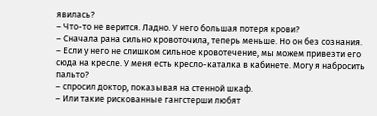явилась?
– Что-то не верится. Ладно. У него большая потеря крови?
– Сначала рана сильно кровоточила, теперь меньше. Но он без сознания.
– Если у него не слишком сильное кровотечение, мы можем привезти его сюда на кресле. У меня есть кресло-каталка в кабинете. Могу я набросить пальто?
– спросил доктор, показывая на стенной шкаф.
– Или такие рискованные гангстерши любят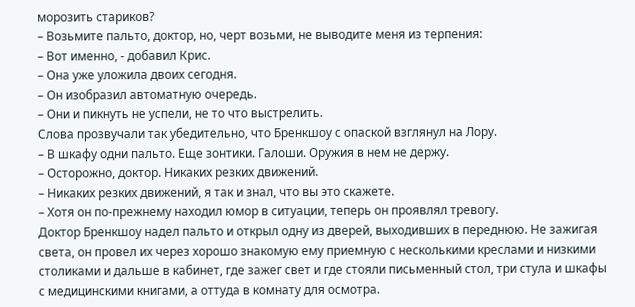морозить стариков?
– Возьмите пальто, доктор, но, черт возьми, не выводите меня из терпения:
– Вот именно, - добавил Крис.
– Она уже уложила двоих сегодня.
– Он изобразил автоматную очередь.
– Они и пикнуть не успели, не то что выстрелить.
Слова прозвучали так убедительно, что Бренкшоу с опаской взглянул на Лору.
– В шкафу одни пальто. Еще зонтики. Галоши. Оружия в нем не держу.
– Осторожно, доктор. Никаких резких движений.
– Никаких резких движений, я так и знал, что вы это скажете.
– Хотя он по-прежнему находил юмор в ситуации, теперь он проявлял тревогу.
Доктор Бренкшоу надел пальто и открыл одну из дверей, выходивших в переднюю. Не зажигая света, он провел их через хорошо знакомую ему приемную с несколькими креслами и низкими столиками и дальше в кабинет, где зажег свет и где стояли письменный стол, три стула и шкафы с медицинскими книгами, а оттуда в комнату для осмотра.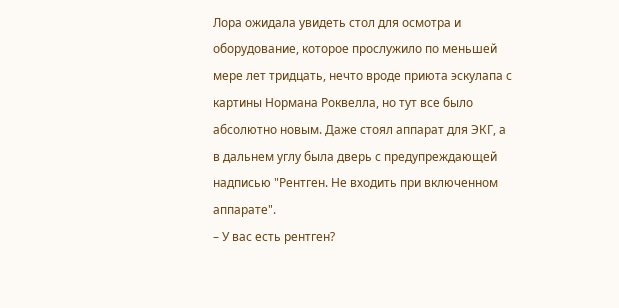Лора ожидала увидеть стол для осмотра и оборудование, которое прослужило по меньшей мере лет тридцать, нечто вроде приюта эскулапа с картины Нормана Роквелла, но тут все было абсолютно новым. Даже стоял аппарат для ЭКГ, а в дальнем углу была дверь с предупреждающей надписью "Рентген. Не входить при включенном аппарате".
– У вас есть рентген?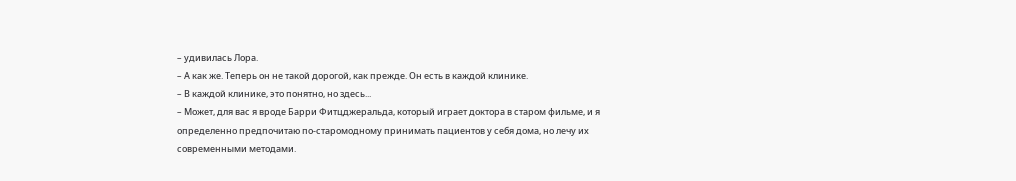– удивилась Лора.
– А как же. Теперь он не такой дорогой, как прежде. Он есть в каждой клинике.
– В каждой клинике, это понятно, но здесь...
– Может, для вас я вроде Барри Фитцджеральда, который играет доктора в старом фильме, и я определенно предпочитаю по-старомодному принимать пациентов у себя дома, но лечу их современными методами.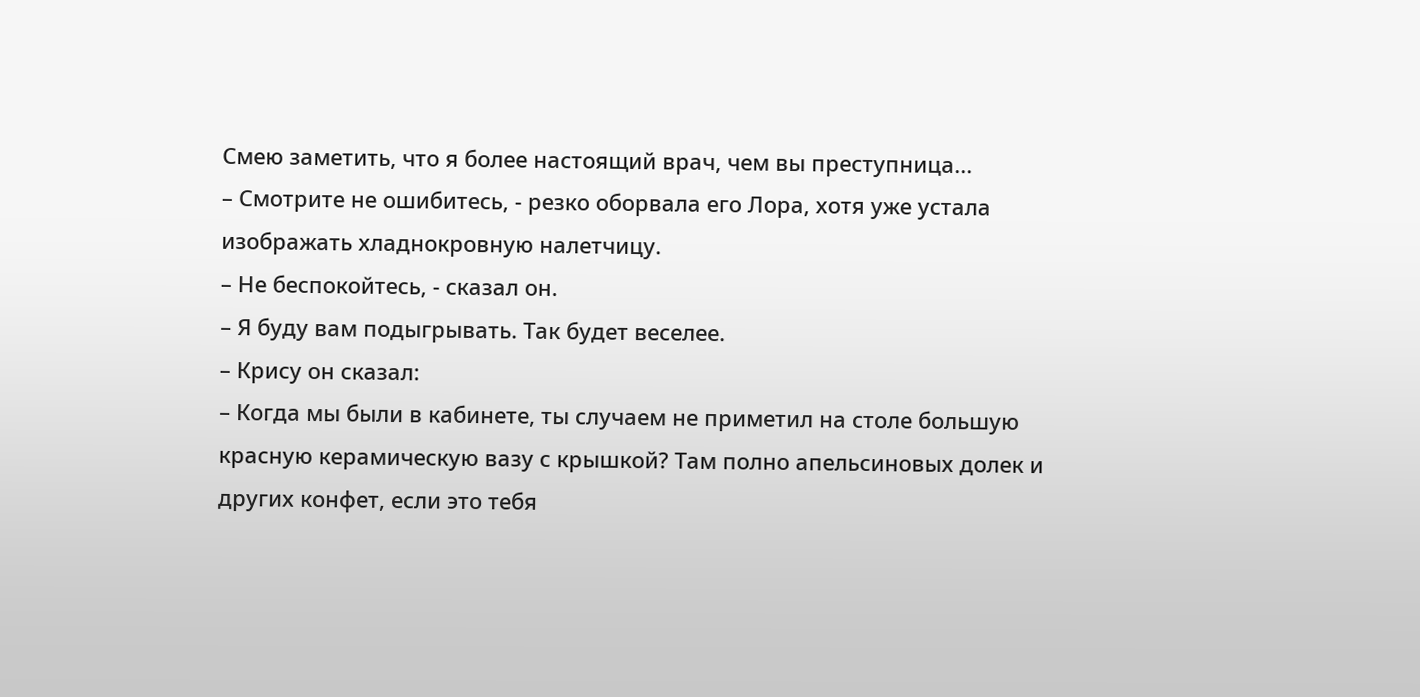Смею заметить, что я более настоящий врач, чем вы преступница...
– Смотрите не ошибитесь, - резко оборвала его Лора, хотя уже устала изображать хладнокровную налетчицу.
– Не беспокойтесь, - сказал он.
– Я буду вам подыгрывать. Так будет веселее.
– Крису он сказал:
– Когда мы были в кабинете, ты случаем не приметил на столе большую красную керамическую вазу с крышкой? Там полно апельсиновых долек и других конфет, если это тебя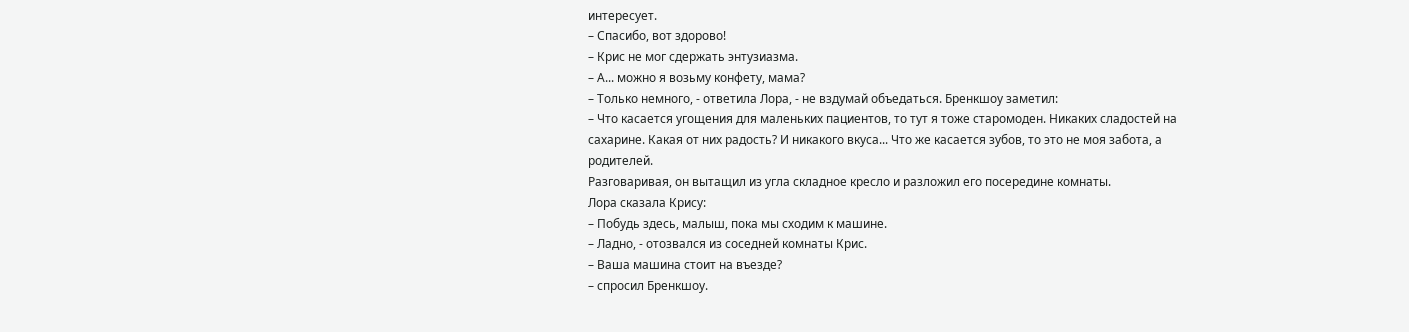интересует.
– Спасибо, вот здорово!
– Крис не мог сдержать энтузиазма.
– А... можно я возьму конфету, мама?
– Только немного, - ответила Лора, - не вздумай объедаться. Бренкшоу заметил:
– Что касается угощения для маленьких пациентов, то тут я тоже старомоден. Никаких сладостей на сахарине. Какая от них радость? И никакого вкуса... Что же касается зубов, то это не моя забота, а родителей.
Разговаривая, он вытащил из угла складное кресло и разложил его посередине комнаты.
Лора сказала Крису:
– Побудь здесь, малыш, пока мы сходим к машине.
– Ладно, - отозвался из соседней комнаты Крис.
– Ваша машина стоит на въезде?
– спросил Бренкшоу.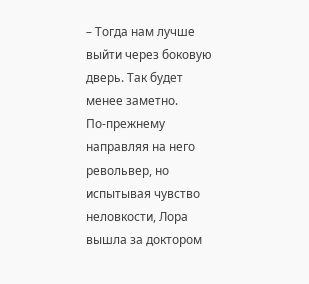– Тогда нам лучше выйти через боковую дверь. Так будет менее заметно.
По-прежнему направляя на него револьвер, но испытывая чувство неловкости, Лора вышла за доктором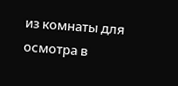из комнаты для осмотра в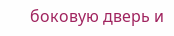боковую дверь и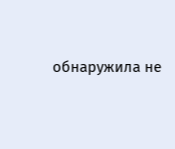обнаружила не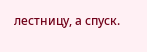лестницу, а спуск.